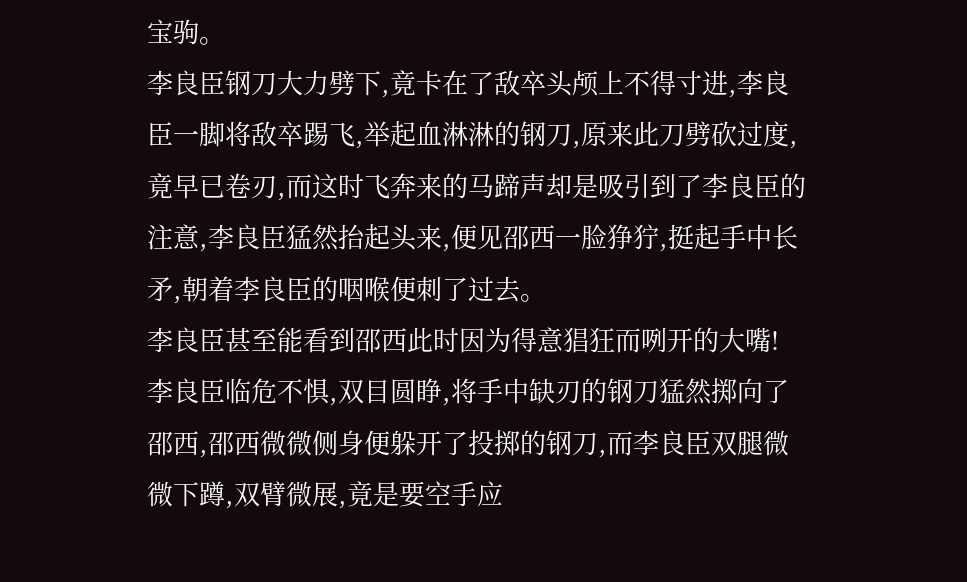宝驹。
李良臣钢刀大力劈下,竟卡在了敌卒头颅上不得寸进,李良臣一脚将敌卒踢飞,举起血淋淋的钢刀,原来此刀劈砍过度,竟早已卷刃,而这时飞奔来的马蹄声却是吸引到了李良臣的注意,李良臣猛然抬起头来,便见邵西一脸狰狞,挺起手中长矛,朝着李良臣的咽喉便刺了过去。
李良臣甚至能看到邵西此时因为得意猖狂而咧开的大嘴!
李良臣临危不惧,双目圆睁,将手中缺刃的钢刀猛然掷向了邵西,邵西微微侧身便躲开了投掷的钢刀,而李良臣双腿微微下蹲,双臂微展,竟是要空手应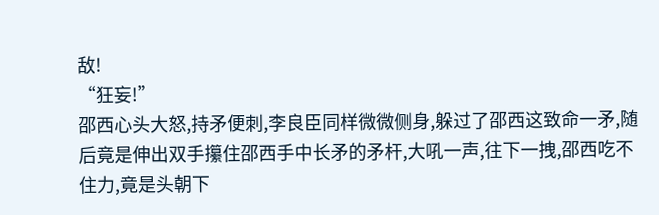敌!
“狂妄!”
邵西心头大怒,持矛便刺,李良臣同样微微侧身,躲过了邵西这致命一矛,随后竟是伸出双手攥住邵西手中长矛的矛杆,大吼一声,往下一拽,邵西吃不住力,竟是头朝下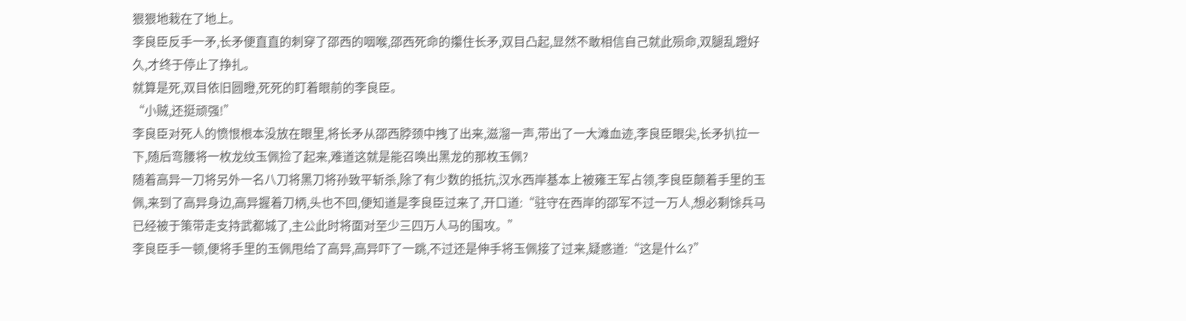狠狠地栽在了地上。
李良臣反手一矛,长矛便直直的刺穿了邵西的咽喉,邵西死命的攥住长矛,双目凸起,显然不敢相信自己就此殒命,双腿乱蹬好久,才终于停止了挣扎。
就算是死,双目依旧圆瞪,死死的盯着眼前的李良臣。
“小贼,还挺顽强!”
李良臣对死人的愤恨根本没放在眼里,将长矛从邵西脖颈中拽了出来,滋溜一声,带出了一大滩血迹,李良臣眼尖,长矛扒拉一下,随后弯腰将一枚龙纹玉佩捡了起来,难道这就是能召唤出黑龙的那枚玉佩?
随着高异一刀将另外一名八刀将黑刀将孙致平斩杀,除了有少数的抵抗,汉水西岸基本上被雍王军占领,李良臣颠着手里的玉佩,来到了高异身边,高异握着刀柄,头也不回,便知道是李良臣过来了,开口道:“驻守在西岸的邵军不过一万人,想必剩馀兵马已经被于策带走支持武都城了,主公此时将面对至少三四万人马的围攻。”
李良臣手一顿,便将手里的玉佩甩给了高异,高异吓了一跳,不过还是伸手将玉佩接了过来,疑惑道:“这是什么?”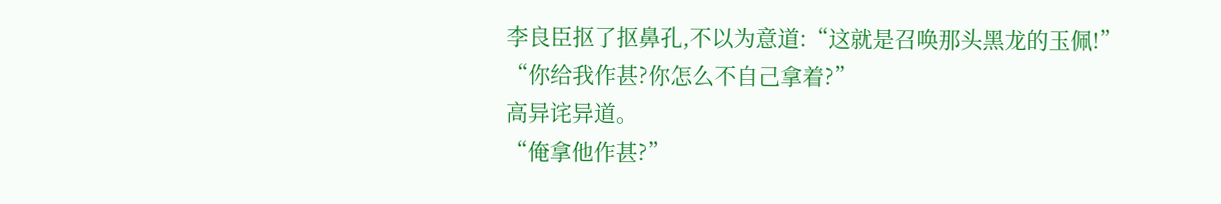李良臣抠了抠鼻孔,不以为意道:“这就是召唤那头黑龙的玉佩!”
“你给我作甚?你怎么不自己拿着?”
高异诧异道。
“俺拿他作甚?”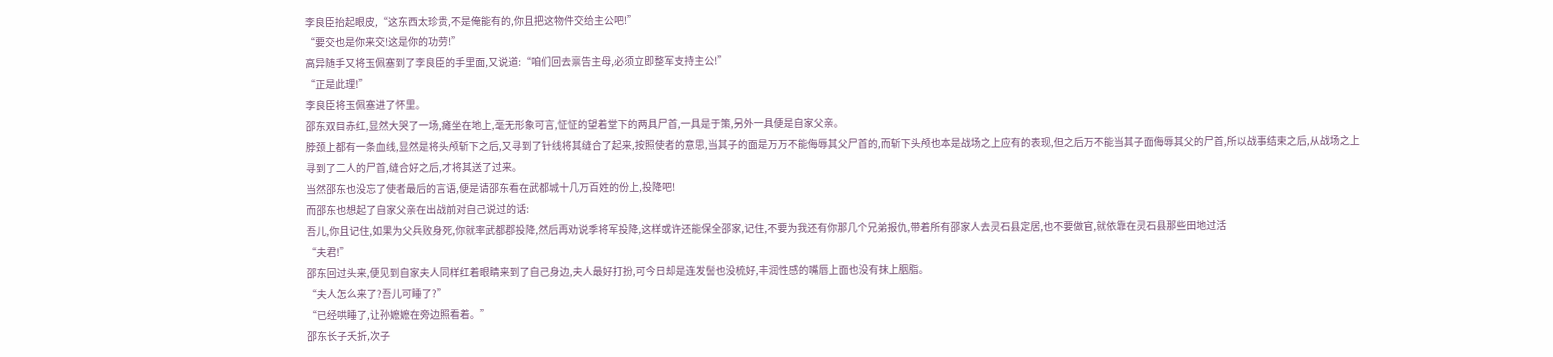李良臣抬起眼皮,“这东西太珍贵,不是俺能有的,你且把这物件交给主公吧!”
“要交也是你来交!这是你的功劳!”
高异随手又将玉佩塞到了李良臣的手里面,又说道:“咱们回去禀告主母,必须立即整军支持主公!”
“正是此理!”
李良臣将玉佩塞进了怀里。
邵东双目赤红,显然大哭了一场,瘫坐在地上,毫无形象可言,怔怔的望着堂下的两具尸首,一具是于策,另外一具便是自家父亲。
脖颈上都有一条血线,显然是将头颅斩下之后,又寻到了针线将其缝合了起来,按照使者的意思,当其子的面是万万不能侮辱其父尸首的,而斩下头颅也本是战场之上应有的表现,但之后万不能当其子面侮辱其父的尸首,所以战事结束之后,从战场之上寻到了二人的尸首,缝合好之后,才将其送了过来。
当然邵东也没忘了使者最后的言语,便是请邵东看在武都城十几万百姓的份上,投降吧!
而邵东也想起了自家父亲在出战前对自己说过的话:
吾儿,你且记住,如果为父兵败身死,你就率武都郡投降,然后再劝说季将军投降,这样或许还能保全邵家,记住,不要为我还有你那几个兄弟报仇,带着所有邵家人去灵石县定居,也不要做官,就依靠在灵石县那些田地过活
“夫君!”
邵东回过头来,便见到自家夫人同样红着眼睛来到了自己身边,夫人最好打扮,可今日却是连发髻也没梳好,丰润性感的嘴唇上面也没有抹上胭脂。
“夫人怎么来了?吾儿可睡了?”
“已经哄睡了,让孙嬷嬷在旁边照看着。”
邵东长子夭折,次子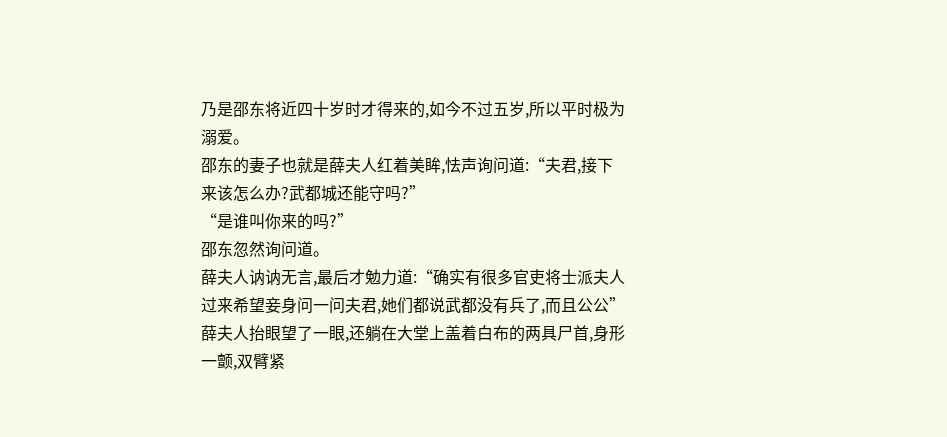乃是邵东将近四十岁时才得来的,如今不过五岁,所以平时极为溺爱。
邵东的妻子也就是薛夫人红着美眸,怯声询问道:“夫君,接下来该怎么办?武都城还能守吗?”
“是谁叫你来的吗?”
邵东忽然询问道。
薛夫人讷讷无言,最后才勉力道:“确实有很多官吏将士派夫人过来希望妾身问一问夫君,她们都说武都没有兵了,而且公公”
薛夫人抬眼望了一眼,还躺在大堂上盖着白布的两具尸首,身形一颤,双臂紧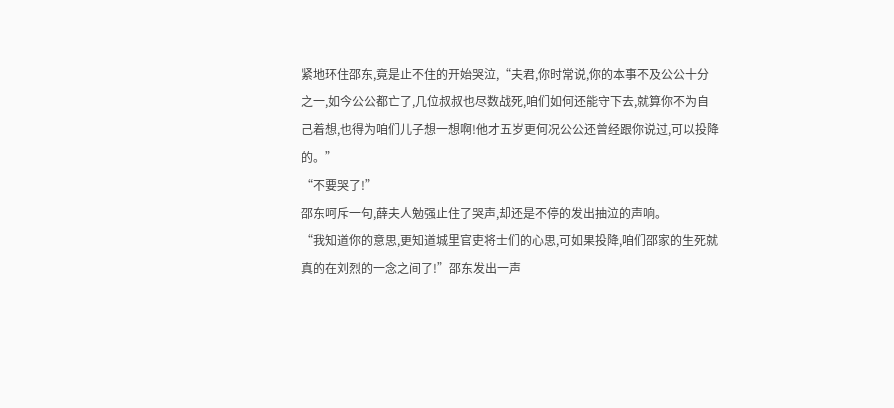紧地环住邵东,竟是止不住的开始哭泣,“夫君,你时常说,你的本事不及公公十分之一,如今公公都亡了,几位叔叔也尽数战死,咱们如何还能守下去,就算你不为自己着想,也得为咱们儿子想一想啊!他才五岁更何况公公还曾经跟你说过,可以投降的。”
“不要哭了!”
邵东呵斥一句,薛夫人勉强止住了哭声,却还是不停的发出抽泣的声响。
“我知道你的意思,更知道城里官吏将士们的心思,可如果投降,咱们邵家的生死就真的在刘烈的一念之间了!”邵东发出一声